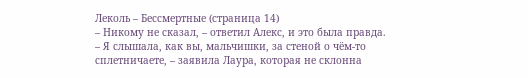Леколь – Бессмертные (страница 14)
– Никому не сказал, – ответил Алекс, и это была правда.
– Я слышала, как вы, мальчишки, за стеной о чём-то сплетничаете, – заявила Лаура, которая не склонна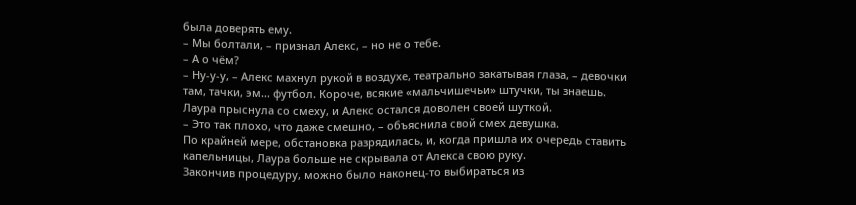была доверять ему.
– Мы болтали, – признал Алекс, – но не о тебе.
– А о чём?
– Ну-у-у, – Алекс махнул рукой в воздухе, театрально закатывая глаза, – девочки там, тачки, эм… футбол. Короче, всякие «мальчишечьи» штучки, ты знаешь.
Лаура прыснула со смеху, и Алекс остался доволен своей шуткой.
– Это так плохо, что даже смешно, – объяснила свой смех девушка.
По крайней мере, обстановка разрядилась, и, когда пришла их очередь ставить капельницы, Лаура больше не скрывала от Алекса свою руку.
Закончив процедуру, можно было наконец-то выбираться из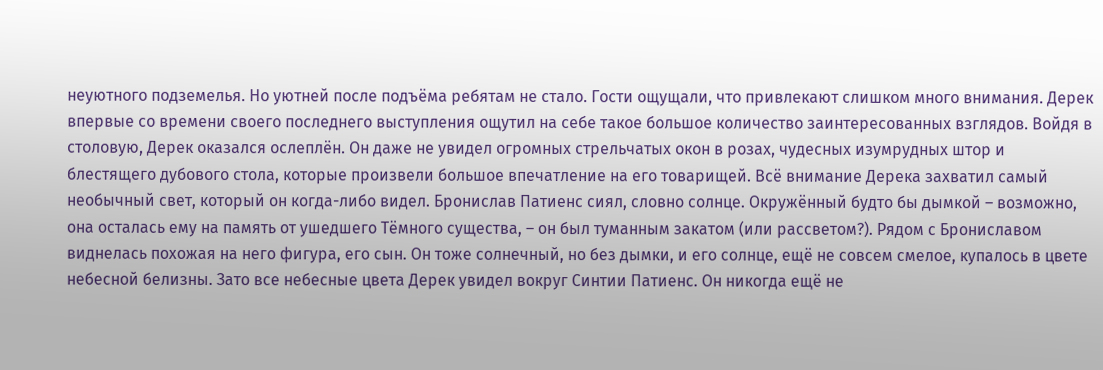неуютного подземелья. Но уютней после подъёма ребятам не стало. Гости ощущали, что привлекают слишком много внимания. Дерек впервые со времени своего последнего выступления ощутил на себе такое большое количество заинтересованных взглядов. Войдя в столовую, Дерек оказался ослеплён. Он даже не увидел огромных стрельчатых окон в розах, чудесных изумрудных штор и блестящего дубового стола, которые произвели большое впечатление на его товарищей. Всё внимание Дерека захватил самый необычный свет, который он когда-либо видел. Бронислав Патиенс сиял, словно солнце. Окружённый будто бы дымкой – возможно, она осталась ему на память от ушедшего Тёмного существа, – он был туманным закатом (или рассветом?). Рядом с Брониславом виднелась похожая на него фигура, его сын. Он тоже солнечный, но без дымки, и его солнце, ещё не совсем смелое, купалось в цвете небесной белизны. Зато все небесные цвета Дерек увидел вокруг Синтии Патиенс. Он никогда ещё не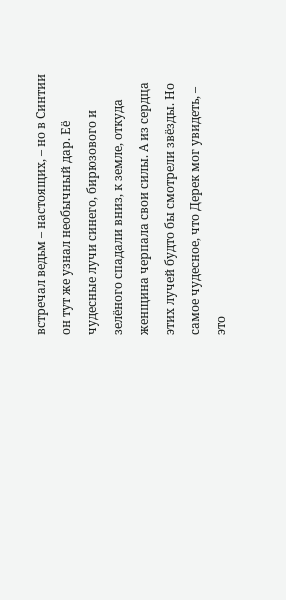встречал ведьм – настоящих, – но в Синтии он тут же узнал необычный дар. Её чудесные лучи синего, бирюзового и зелёного спадали вниз, к земле, откуда женщина черпала свои силы. А из сердца этих лучей будто бы смотрели звёзды. Но самое чудесное, что Дерек мог увидеть, – это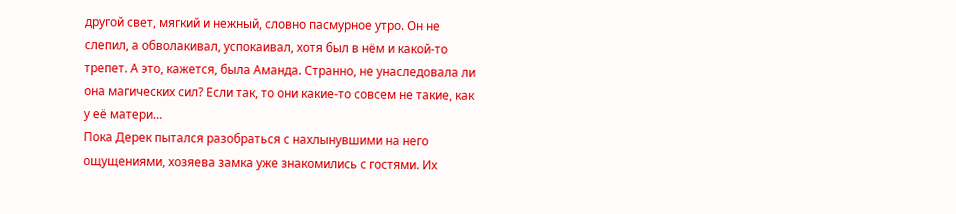другой свет, мягкий и нежный, словно пасмурное утро. Он не слепил, а обволакивал, успокаивал, хотя был в нём и какой-то трепет. А это, кажется, была Аманда. Странно, не унаследовала ли она магических сил? Если так, то они какие-то совсем не такие, как у её матери…
Пока Дерек пытался разобраться с нахлынувшими на него ощущениями, хозяева замка уже знакомились с гостями. Их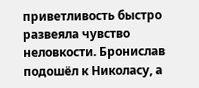приветливость быстро развеяла чувство неловкости. Бронислав подошёл к Николасу, а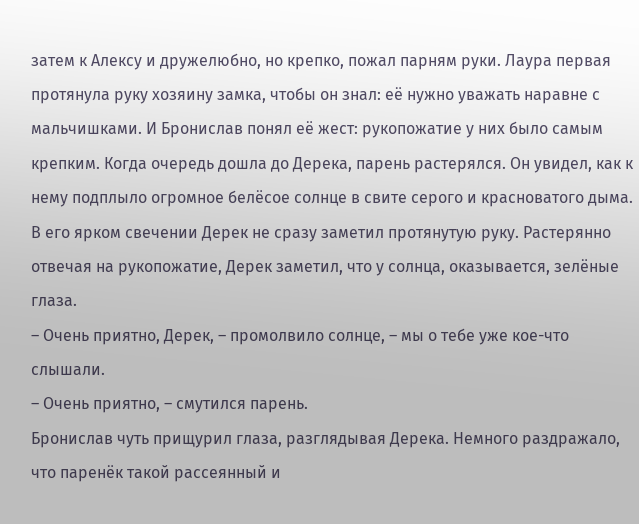затем к Алексу и дружелюбно, но крепко, пожал парням руки. Лаура первая протянула руку хозяину замка, чтобы он знал: её нужно уважать наравне с мальчишками. И Бронислав понял её жест: рукопожатие у них было самым крепким. Когда очередь дошла до Дерека, парень растерялся. Он увидел, как к нему подплыло огромное белёсое солнце в свите серого и красноватого дыма. В его ярком свечении Дерек не сразу заметил протянутую руку. Растерянно отвечая на рукопожатие, Дерек заметил, что у солнца, оказывается, зелёные глаза.
– Очень приятно, Дерек, – промолвило солнце, – мы о тебе уже кое-что слышали.
– Очень приятно, – смутился парень.
Бронислав чуть прищурил глаза, разглядывая Дерека. Немного раздражало, что паренёк такой рассеянный и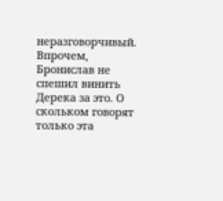неразговорчивый. Впрочем, Бронислав не спешил винить Дерека за это. О скольком говорят только эта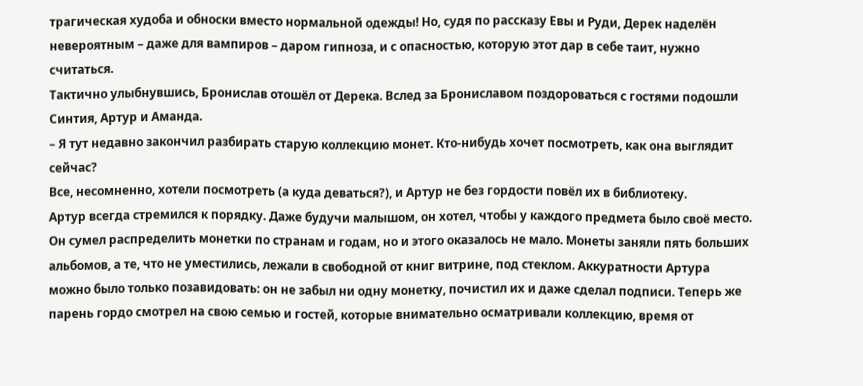трагическая худоба и обноски вместо нормальной одежды! Но, судя по рассказу Евы и Руди, Дерек наделён невероятным – даже для вампиров – даром гипноза, и с опасностью, которую этот дар в себе таит, нужно считаться.
Тактично улыбнувшись, Бронислав отошёл от Дерека. Вслед за Брониславом поздороваться с гостями подошли Синтия, Артур и Аманда.
– Я тут недавно закончил разбирать старую коллекцию монет. Кто-нибудь хочет посмотреть, как она выглядит сейчас?
Все, несомненно, хотели посмотреть (а куда деваться?), и Артур не без гордости повёл их в библиотеку.
Артур всегда стремился к порядку. Даже будучи малышом, он хотел, чтобы у каждого предмета было своё место. Он сумел распределить монетки по странам и годам, но и этого оказалось не мало. Монеты заняли пять больших альбомов, а те, что не уместились, лежали в свободной от книг витрине, под стеклом. Аккуратности Артура можно было только позавидовать: он не забыл ни одну монетку, почистил их и даже сделал подписи. Теперь же парень гордо смотрел на свою семью и гостей, которые внимательно осматривали коллекцию, время от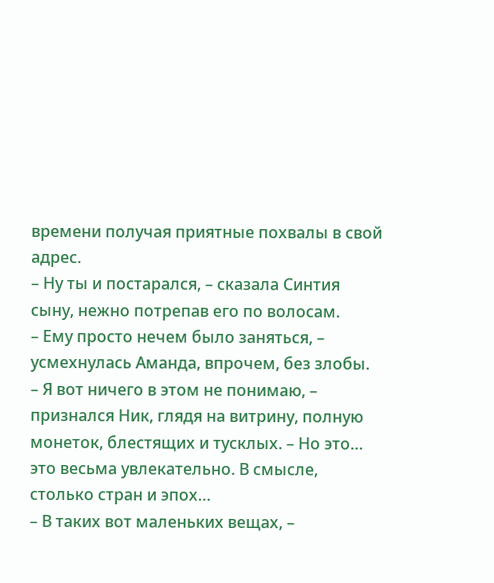времени получая приятные похвалы в свой адрес.
– Ну ты и постарался, – сказала Синтия сыну, нежно потрепав его по волосам.
– Ему просто нечем было заняться, – усмехнулась Аманда, впрочем, без злобы.
– Я вот ничего в этом не понимаю, – признался Ник, глядя на витрину, полную монеток, блестящих и тусклых. – Но это… это весьма увлекательно. В смысле, столько стран и эпох…
– В таких вот маленьких вещах, –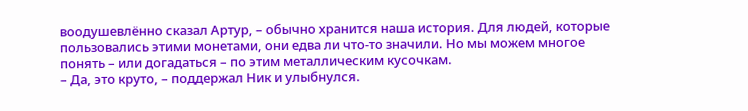воодушевлённо сказал Артур, – обычно хранится наша история. Для людей, которые пользовались этими монетами, они едва ли что-то значили. Но мы можем многое понять – или догадаться – по этим металлическим кусочкам.
– Да, это круто, – поддержал Ник и улыбнулся.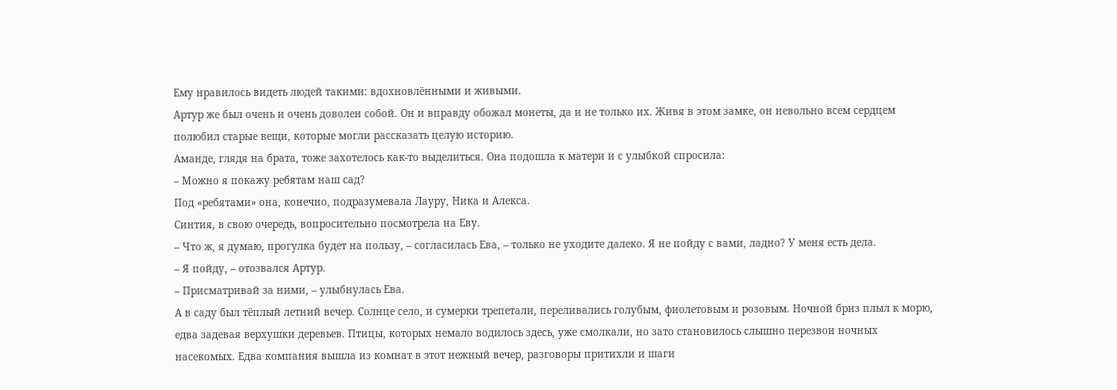Ему нравилось видеть людей такими: вдохновлёнными и живыми.
Артур же был очень и очень доволен собой. Он и вправду обожал монеты, да и не только их. Живя в этом замке, он невольно всем сердцем полюбил старые вещи, которые могли рассказать целую историю.
Аманде, глядя на брата, тоже захотелось как-то выделиться. Она подошла к матери и с улыбкой спросила:
– Можно я покажу ребятам наш сад?
Под «ребятами» она, конечно, подразумевала Лауру, Ника и Алекса.
Синтия, в свою очередь, вопросительно посмотрела на Еву.
– Что ж, я думаю, прогулка будет на пользу, – согласилась Ева, – только не уходите далеко. Я не пойду с вами, ладно? У меня есть дела.
– Я пойду, – отозвался Артур.
– Присматривай за ними, – улыбнулась Ева.
А в саду был тёплый летний вечер. Солнце село, и сумерки трепетали, переливались голубым, фиолетовым и розовым. Ночной бриз плыл к морю, едва задевая верхушки деревьев. Птицы, которых немало водилось здесь, уже смолкали, но зато становилось слышно перезвон ночных насекомых. Едва компания вышла из комнат в этот нежный вечер, разговоры притихли и шаги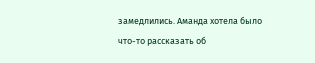замедлились. Аманда хотела было что-то рассказать об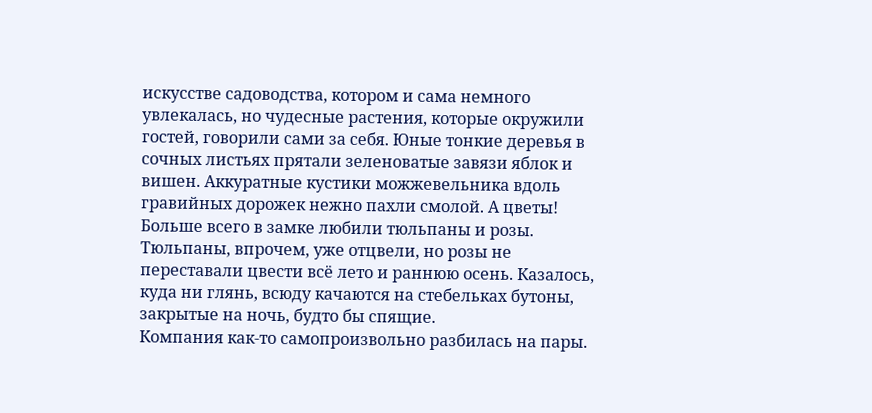искусстве садоводства, котором и сама немного увлекалась, но чудесные растения, которые окружили гостей, говорили сами за себя. Юные тонкие деревья в сочных листьях прятали зеленоватые завязи яблок и вишен. Аккуратные кустики можжевельника вдоль гравийных дорожек нежно пахли смолой. А цветы! Больше всего в замке любили тюльпаны и розы. Тюльпаны, впрочем, уже отцвели, но розы не переставали цвести всё лето и раннюю осень. Казалось, куда ни глянь, всюду качаются на стебельках бутоны, закрытые на ночь, будто бы спящие.
Компания как-то самопроизвольно разбилась на пары.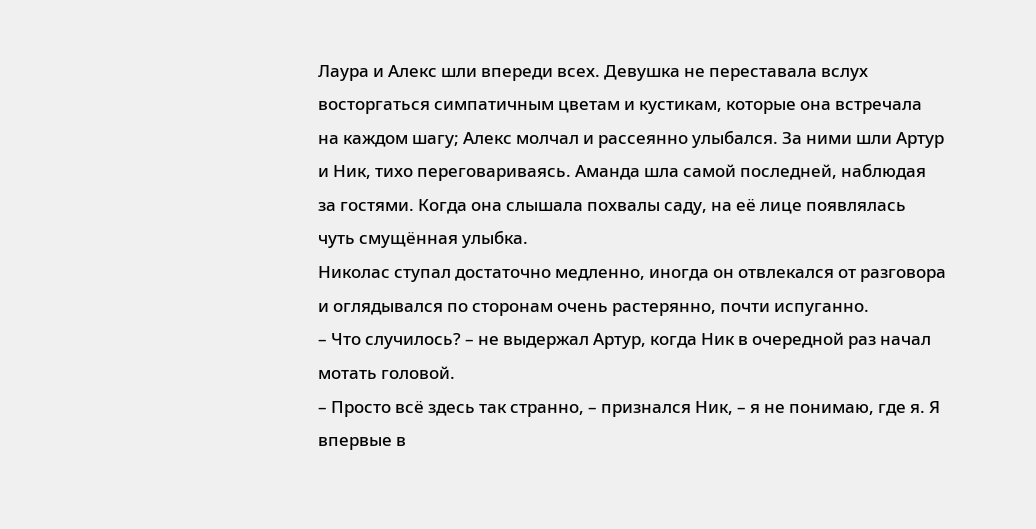Лаура и Алекс шли впереди всех. Девушка не переставала вслух восторгаться симпатичным цветам и кустикам, которые она встречала на каждом шагу; Алекс молчал и рассеянно улыбался. За ними шли Артур и Ник, тихо переговариваясь. Аманда шла самой последней, наблюдая за гостями. Когда она слышала похвалы саду, на её лице появлялась чуть смущённая улыбка.
Николас ступал достаточно медленно, иногда он отвлекался от разговора и оглядывался по сторонам очень растерянно, почти испуганно.
– Что случилось? – не выдержал Артур, когда Ник в очередной раз начал мотать головой.
– Просто всё здесь так странно, – признался Ник, – я не понимаю, где я. Я впервые в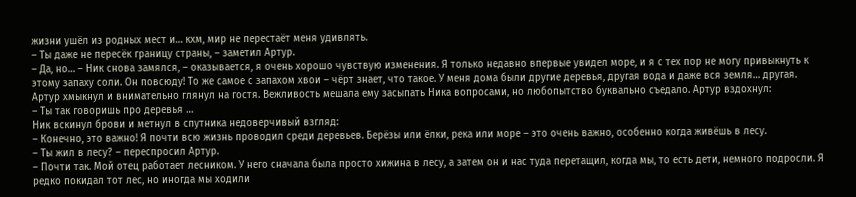жизни ушёл из родных мест и… кхм, мир не перестаёт меня удивлять.
– Ты даже не пересёк границу страны, – заметил Артур.
– Да, но… – Ник снова замялся, – оказывается, я очень хорошо чувствую изменения. Я только недавно впервые увидел море, и я с тех пор не могу привыкнуть к этому запаху соли. Он повсюду! То же самое с запахом хвои – чёрт знает, что такое. У меня дома были другие деревья, другая вода и даже вся земля… другая.
Артур хмыкнул и внимательно глянул на гостя. Вежливость мешала ему засыпать Ника вопросами, но любопытство буквально съедало. Артур вздохнул:
– Ты так говоришь про деревья …
Ник вскинул брови и метнул в спутника недоверчивый взгляд:
– Конечно, это важно! Я почти всю жизнь проводил среди деревьев. Берёзы или ёлки, река или море – это очень важно, особенно когда живёшь в лесу.
– Ты жил в лесу? – переспросил Артур.
– Почти так. Мой отец работает лесником. У него сначала была просто хижина в лесу, а затем он и нас туда перетащил, когда мы, то есть дети, немного подросли. Я редко покидал тот лес, но иногда мы ходили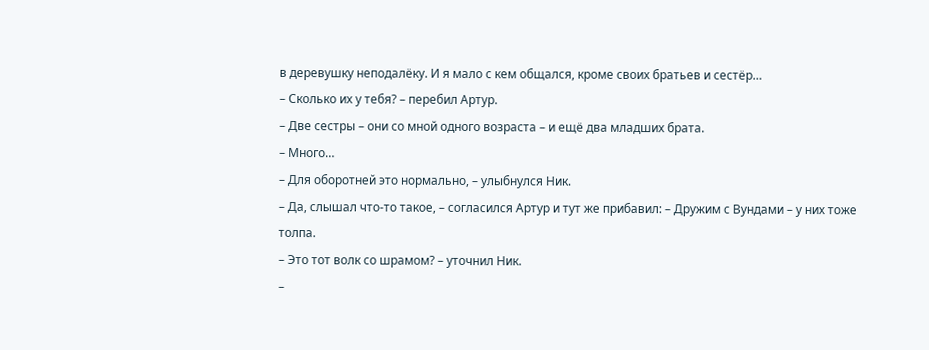в деревушку неподалёку. И я мало с кем общался, кроме своих братьев и сестёр…
– Сколько их у тебя? – перебил Артур.
– Две сестры – они со мной одного возраста – и ещё два младших брата.
– Много…
– Для оборотней это нормально, – улыбнулся Ник.
– Да, слышал что-то такое, – согласился Артур и тут же прибавил: – Дружим с Вундами – у них тоже толпа.
– Это тот волк со шрамом? – уточнил Ник.
–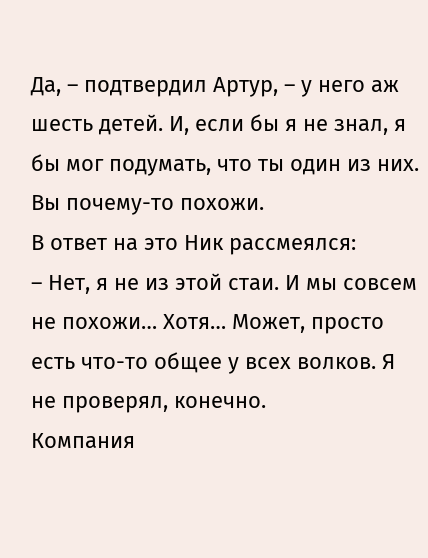Да, – подтвердил Артур, – у него аж шесть детей. И, если бы я не знал, я бы мог подумать, что ты один из них. Вы почему-то похожи.
В ответ на это Ник рассмеялся:
– Нет, я не из этой стаи. И мы совсем не похожи… Хотя… Может, просто есть что-то общее у всех волков. Я не проверял, конечно.
Компания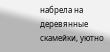набрела на деревянные скамейки, уютно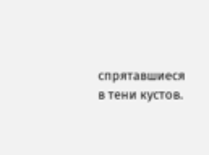спрятавшиеся в тени кустов.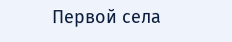Первой села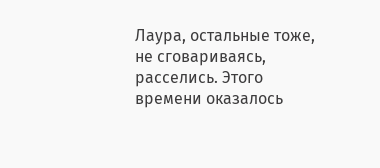Лаура, остальные тоже, не сговариваясь, расселись. Этого времени оказалось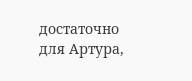достаточно для Артура,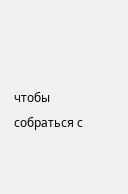чтобы собраться с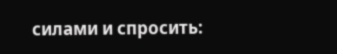силами и спросить: